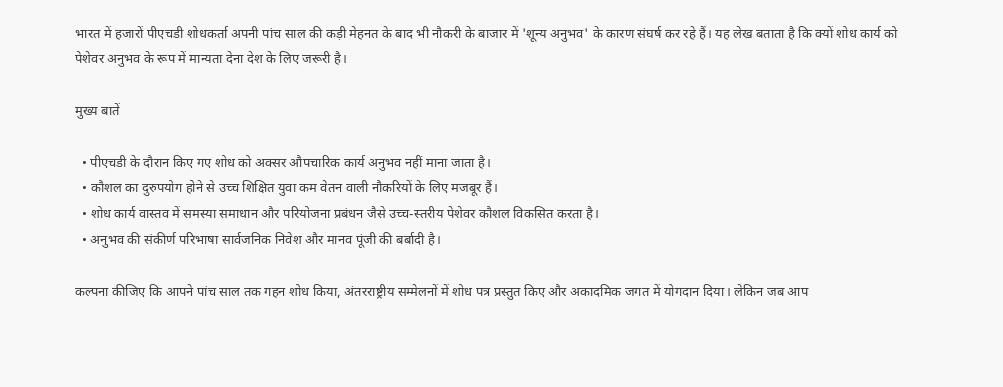भारत में हजारों पीएचडी शोधकर्ता अपनी पांच साल की कड़ी मेहनत के बाद भी नौकरी के बाजार में 'शून्य अनुभव' के कारण संघर्ष कर रहे हैं। यह लेख बताता है कि क्यों शोध कार्य को पेशेवर अनुभव के रूप में मान्यता देना देश के लिए जरूरी है।

मुख्य बातें

  • पीएचडी के दौरान किए गए शोध को अक्सर औपचारिक कार्य अनुभव नहीं माना जाता है।
  • कौशल का दुरुपयोग होने से उच्च शिक्षित युवा कम वेतन वाली नौकरियों के लिए मजबूर हैं।
  • शोध कार्य वास्तव में समस्या समाधान और परियोजना प्रबंधन जैसे उच्च-स्तरीय पेशेवर कौशल विकसित करता है।
  • अनुभव की संकीर्ण परिभाषा सार्वजनिक निवेश और मानव पूंजी की बर्बादी है।

कल्पना कीजिए कि आपने पांच साल तक गहन शोध किया, अंतरराष्ट्रीय सम्मेलनों में शोध पत्र प्रस्तुत किए और अकादमिक जगत में योगदान दिया। लेकिन जब आप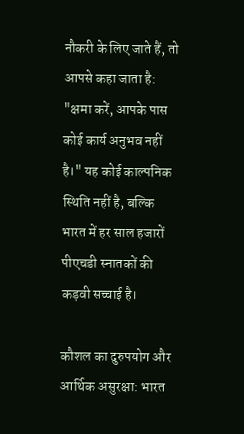नौकरी के लिए जाते हैं, तो आपसे कहा जाता है: "क्षमा करें, आपके पास कोई कार्य अनुभव नहीं है।" यह कोई काल्पनिक स्थिति नहीं है, बल्कि भारत में हर साल हजारों पीएचडी स्नातकों की कड़वी सच्चाई है।

कौशल का दुरुपयोग और आर्थिक असुरक्षा: भारत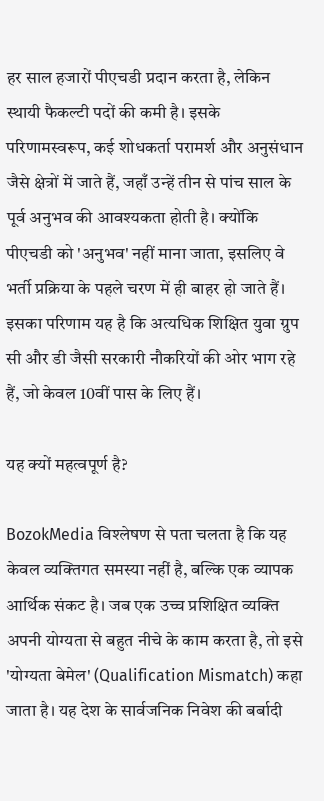हर साल हजारों पीएचडी प्रदान करता है, लेकिन स्थायी फैकल्टी पदों की कमी है। इसके परिणामस्वरूप, कई शोधकर्ता परामर्श और अनुसंधान जैसे क्षेत्रों में जाते हैं, जहाँ उन्हें तीन से पांच साल के पूर्व अनुभव की आवश्यकता होती है। क्योंकि पीएचडी को 'अनुभव' नहीं माना जाता, इसलिए वे भर्ती प्रक्रिया के पहले चरण में ही बाहर हो जाते हैं। इसका परिणाम यह है कि अत्यधिक शिक्षित युवा ग्रुप सी और डी जैसी सरकारी नौकरियों की ओर भाग रहे हैं, जो केवल 10वीं पास के लिए हैं।

यह क्यों महत्वपूर्ण है?

BozokMedia विश्लेषण से पता चलता है कि यह केवल व्यक्तिगत समस्या नहीं है, बल्कि एक व्यापक आर्थिक संकट है। जब एक उच्च प्रशिक्षित व्यक्ति अपनी योग्यता से बहुत नीचे के काम करता है, तो इसे 'योग्यता बेमेल' (Qualification Mismatch) कहा जाता है। यह देश के सार्वजनिक निवेश की बर्बादी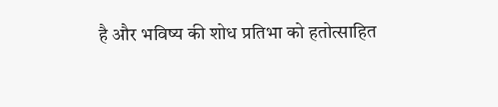है और भविष्य की शोध प्रतिभा को हतोत्साहित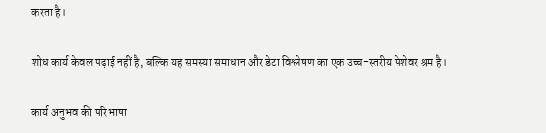करता है।

शोध कार्य केवल पढ़ाई नहीं है, बल्कि यह समस्या समाधान और डेटा विश्लेषण का एक उच्च-स्तरीय पेशेवर श्रम है।

कार्य अनुभव की परिभाषा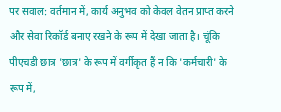पर सवाल: वर्तमान में, कार्य अनुभव को केवल वेतन प्राप्त करने और सेवा रिकॉर्ड बनाए रखने के रूप में देखा जाता है। चूंकि पीएचडी छात्र 'छात्र' के रूप में वर्गीकृत हैं न कि 'कर्मचारी' के रूप में,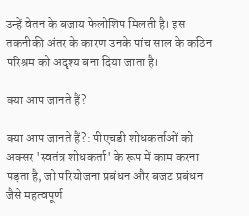उन्हें वेतन के बजाय फेलोशिप मिलती है। इस तकनीकी अंतर के कारण उनके पांच साल के कठिन परिश्रम को अदृश्य बना दिया जाता है।

क्या आप जानते हैं?

क्या आप जानते हैं?: पीएचडी शोधकर्ताओं को अक्सर 'स्वतंत्र शोधकर्ता' के रूप में काम करना पड़ता है, जो परियोजना प्रबंधन और बजट प्रबंधन जैसे महत्वपूर्ण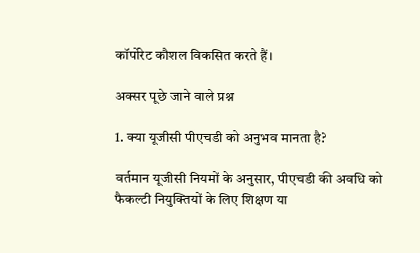कॉर्पोरेट कौशल विकसित करते हैं।

अक्सर पूछे जाने वाले प्रश्न

1. क्या यूजीसी पीएचडी को अनुभव मानता है?

वर्तमान यूजीसी नियमों के अनुसार, पीएचडी की अवधि को फैकल्टी नियुक्तियों के लिए शिक्षण या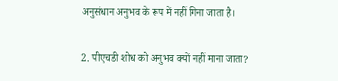अनुसंधान अनुभव के रूप में नहीं गिना जाता है।

2. पीएचडी शोध को अनुभव क्यों नहीं माना जाता?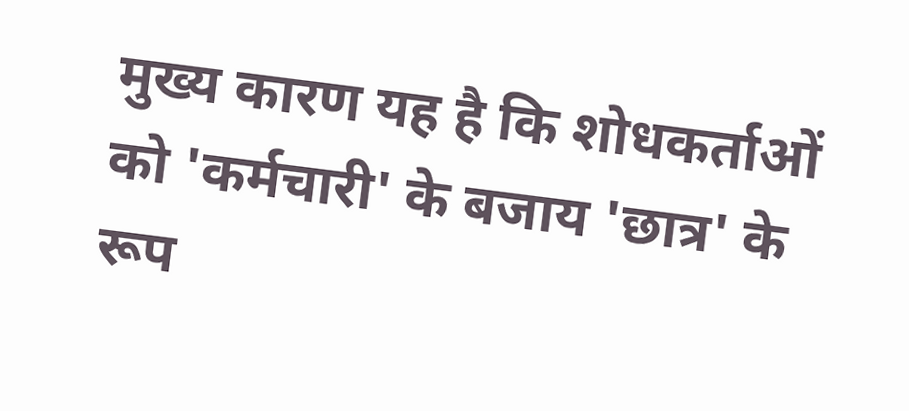मुख्य कारण यह है कि शोधकर्ताओं को 'कर्मचारी' के बजाय 'छात्र' के रूप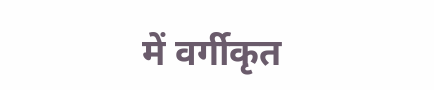में वर्गीकृत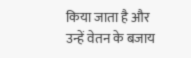किया जाता है और उन्हें वेतन के बजाय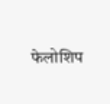फेलोशिप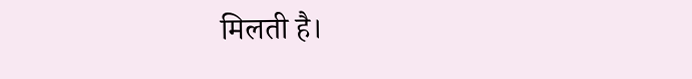मिलती है।